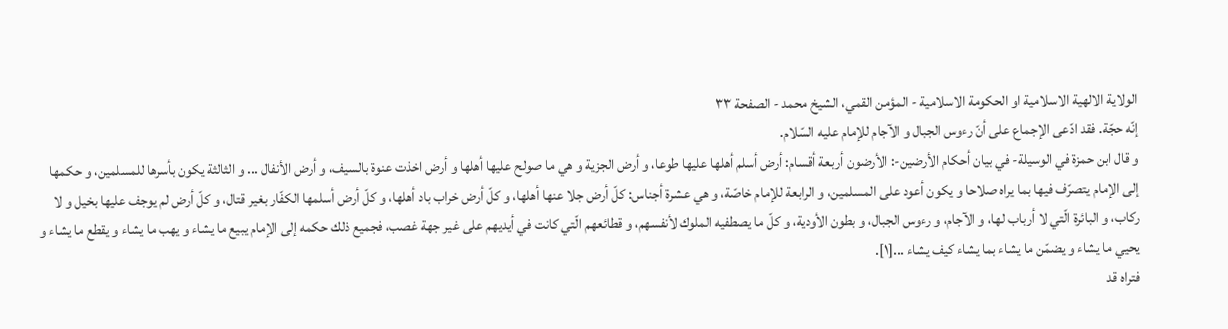الولاية الالهية الاسلامية او الحكومة الاسلامية - المؤمن القمي، الشيخ محمد - الصفحة ٣٣
إنّه حجّة. فقد ادّعى الإجماع على أنّ رءوس الجبال و الآجام للإمام عليه السّلام.
و قال ابن حمزة في الوسيلة- في بيان أحكام الأرضين-: الأرضون أربعة أقسام: أرض أسلم أهلها عليها طوعا، و أرض الجزية و هي ما صولح عليها أهلها و أرض اخذت عنوة بالسيف، و أرض الأنفال ... و الثالثة يكون بأسرها للمسلمين، و حكمها إلى الإمام يتصرّف فيها بما يراه صلاحا و يكون أعود على المسلمين، و الرابعة للإمام خاصّة، و هي عشرة أجناس: كلّ أرض جلا عنها أهلها، و كلّ أرض خراب باد أهلها، و كلّ أرض أسلمها الكفّار بغير قتال، و كلّ أرض لم يوجف عليها بخيل و لا ركاب، و البائرة الّتي لا أرباب لها، و الآجام، و رءوس الجبال، و بطون الأودية، و كلّ ما يصطفيه الملوك لأنفسهم، و قطائعهم الّتي كانت في أيديهم على غير جهة غصب، فجميع ذلك حكمه إلى الإمام يبيع ما يشاء و يهب ما يشاء و يقطع ما يشاء و يحيي ما يشاء و يضمّن ما يشاء بما يشاء كيف يشاء ...[١].
فتراه قد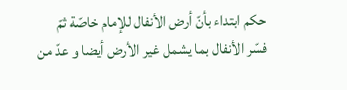حكم ابتداء بأنّ أرض الأنفال للإمام خاصّة ثمّ فسّر الأنفال بما يشمل غير الأرض أيضا و عدّ من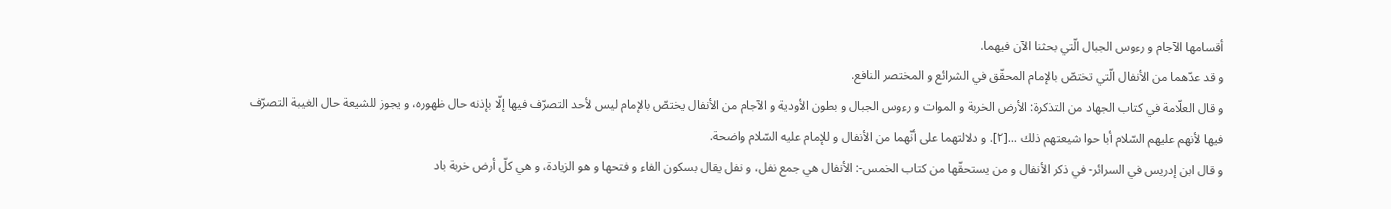أقسامها الآجام و رءوس الجبال الّتي بحثنا الآن فيهما.
و قد عدّهما من الأنفال الّتي تختصّ بالإمام المحقّق في الشرائع و المختصر النافع.
و قال العلّامة في كتاب الجهاد من التذكرة: الأرض الخربة و الموات و رءوس الجبال و بطون الأودية و الآجام من الأنفال يختصّ بالإمام ليس لأحد التصرّف فيها إلّا بإذنه حال ظهوره، و يجوز للشيعة حال الغيبة التصرّف فيها لأنهم عليهم السّلام أبا حوا شيعتهم ذلك ...[٢]. و دلالتهما على أنّهما من الأنفال و للإمام عليه السّلام واضحة.
و قال ابن إدريس في السرائر- في ذكر الأنفال و من يستحقّها من كتاب الخمس-: الأنفال هي جمع نفل، و نفل يقال بسكون الفاء و فتحها و هو الزيادة، و هي كلّ أرض خربة باد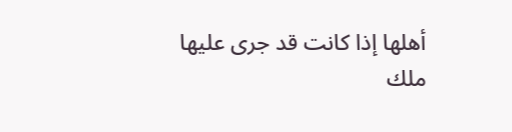أهلها إذا كانت قد جرى عليها ملك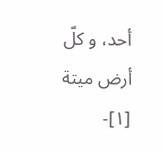أحد، و كلّ أرض ميتة
[١]-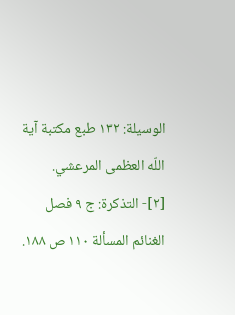الوسيلة: ١٣٢ طبع مكتبة آية اللّه العظمى المرعشي.
[٢]- التذكرة: ج ٩ فصل الغنائم المسألة ١١٠ ص ١٨٨.